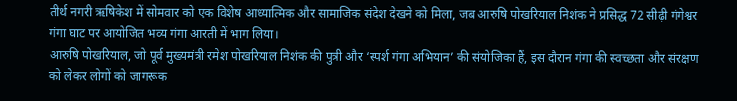तीर्थ नगरी ऋषिकेश में सोमवार को एक विशेष आध्यात्मिक और सामाजिक संदेश देखने को मिला, जब आरुषि पोखरियाल निशंक ने प्रसिद्ध 72 सीढ़ी गंगेश्वर गंगा घाट पर आयोजित भव्य गंगा आरती में भाग लिया।
आरुषि पोखरियाल, जो पूर्व मुख्यमंत्री रमेश पोखरियाल निशंक की पुत्री और ‘स्पर्श गंगा अभियान’ की संयोजिका हैं, इस दौरान गंगा की स्वच्छता और संरक्षण को लेकर लोगों को जागरूक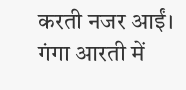करती नजर आईं।
गंगा आरती में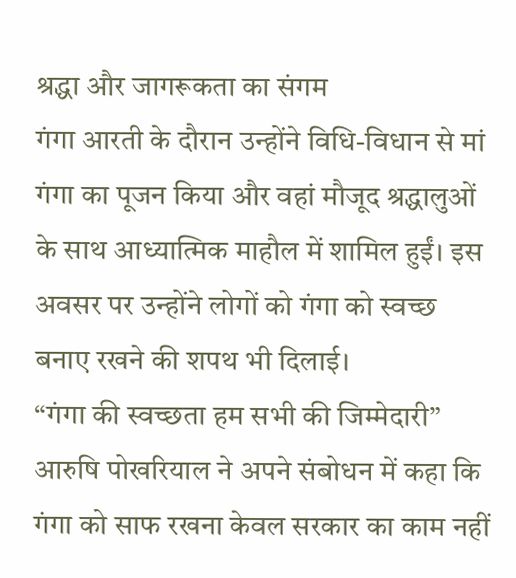श्रद्धा और जागरूकता का संगम
गंगा आरती के दौरान उन्होंने विधि-विधान से मां गंगा का पूजन किया और वहां मौजूद श्रद्धालुओं के साथ आध्यात्मिक माहौल में शामिल हुईं। इस अवसर पर उन्होंने लोगों को गंगा को स्वच्छ बनाए रखने की शपथ भी दिलाई।
“गंगा की स्वच्छता हम सभी की जिम्मेदारी”
आरुषि पोखरियाल ने अपने संबोधन में कहा कि गंगा को साफ रखना केवल सरकार का काम नहीं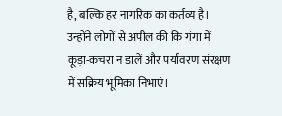है, बल्कि हर नागरिक का कर्तव्य है। उन्होंने लोगों से अपील की कि गंगा में कूड़ा-कचरा न डालें और पर्यावरण संरक्षण में सक्रिय भूमिका निभाएं।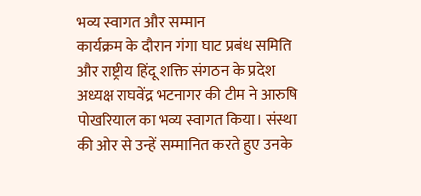भव्य स्वागत और सम्मान
कार्यक्रम के दौरान गंगा घाट प्रबंध समिति और राष्ट्रीय हिंदू शक्ति संगठन के प्रदेश अध्यक्ष राघवेंद्र भटनागर की टीम ने आरुषि पोखरियाल का भव्य स्वागत किया। संस्था की ओर से उन्हें सम्मानित करते हुए उनके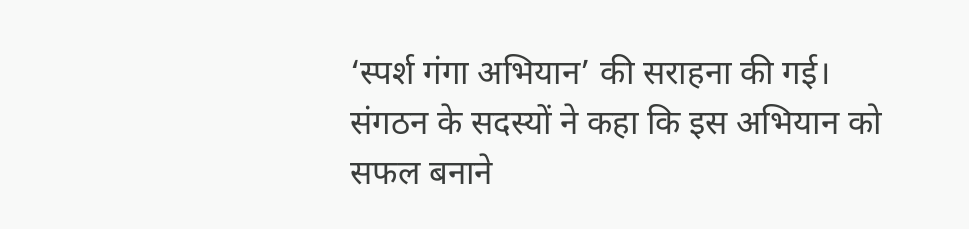‘स्पर्श गंगा अभियान’ की सराहना की गई।
संगठन के सदस्यों ने कहा कि इस अभियान को सफल बनाने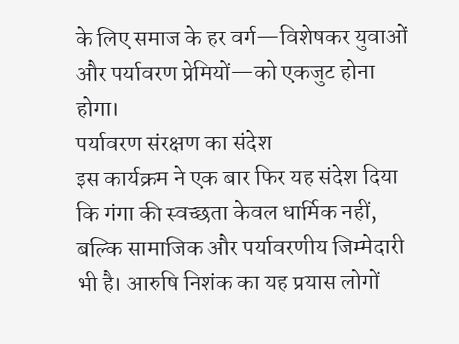के लिए समाज के हर वर्ग—विशेषकर युवाओं और पर्यावरण प्रेमियों—को एकजुट होना होगा।
पर्यावरण संरक्षण का संदेश
इस कार्यक्रम ने एक बार फिर यह संदेश दिया कि गंगा की स्वच्छता केवल धार्मिक नहीं, बल्कि सामाजिक और पर्यावरणीय जिम्मेदारी भी है। आरुषि निशंक का यह प्रयास लोगों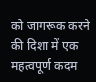को जागरूक करने की दिशा में एक महत्वपूर्ण कदम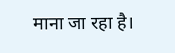माना जा रहा है।